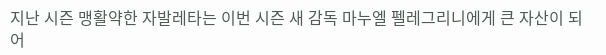지난 시즌 맹활약한 자발레타는 이번 시즌 새 감독 마누엘 펠레그리니에게 큰 자산이 되어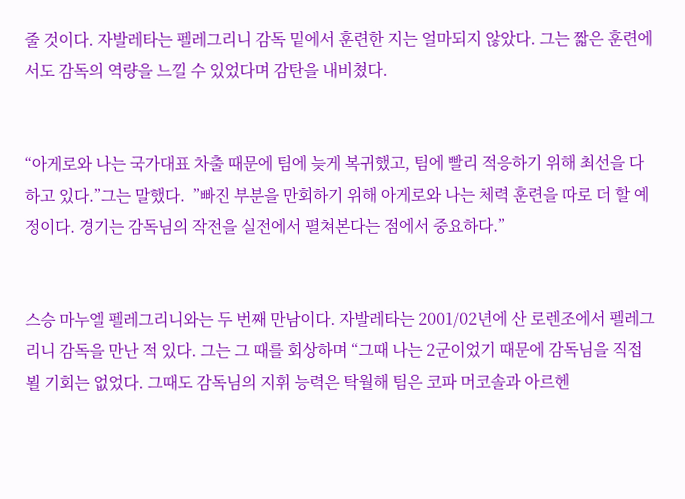줄 것이다. 자발레타는 펠레그리니 감독 밑에서 훈련한 지는 얼마되지 않았다. 그는 짧은 훈련에서도 감독의 역량을 느낄 수 있었다며 감탄을 내비쳤다.


“아게로와 나는 국가대표 차출 때문에 팀에 늦게 복귀했고, 팀에 빨리 적응하기 위해 최선을 다하고 있다.”그는 말했다.  ”빠진 부분을 만회하기 위해 아게로와 나는 체력 훈련을 따로 더 할 예정이다. 경기는 감독님의 작전을 실전에서 펼쳐본다는 점에서 중요하다.”


스승 마누엘 펠레그리니와는 두 번째 만남이다. 자발레타는 2001/02년에 산 로렌조에서 펠레그리니 감독을 만난 적 있다. 그는 그 때를 회상하며 “그때 나는 2군이었기 때문에 감독님을 직접 뵐 기회는 없었다. 그때도 감독님의 지휘 능력은 탁월해 팀은 코파 머코솔과 아르헨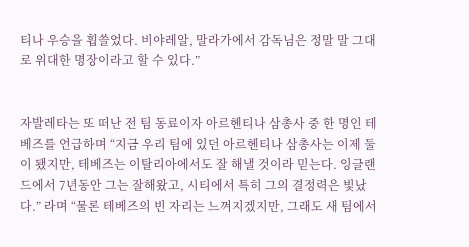티나 우승을 휩쓸었다. 비야레알, 말라가에서 감독님은 정말 말 그대로 위대한 명장이라고 할 수 있다.”


자발레타는 또 떠난 전 팀 동료이자 아르헨티나 삼총사 중 한 명인 테베즈를 언급하며 “지금 우리 팀에 있던 아르헨티나 삼총사는 이제 둘이 됐지만, 테베즈는 이탈리아에서도 잘 해낼 것이라 믿는다. 잉글랜드에서 7년동안 그는 잘해왔고, 시티에서 특히 그의 결정력은 빛났다.” 라며 “물론 테베즈의 빈 자리는 느껴지겠지만, 그래도 새 팀에서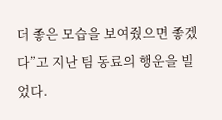더 좋은 모습을 보여줬으면 좋겠다”고 지난 팀 동료의 행운을 빌었다.